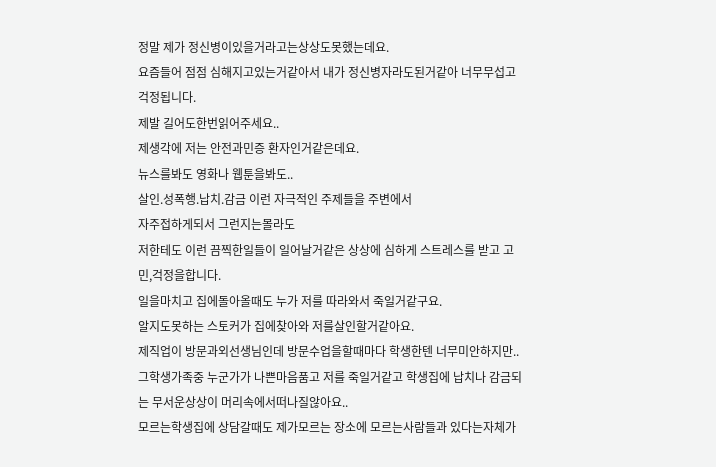정말 제가 정신병이있을거라고는상상도못했는데요.
요즘들어 점점 심해지고있는거같아서 내가 정신병자라도된거같아 너무무섭고 걱정됩니다.
제발 길어도한번읽어주세요..
제생각에 저는 안전과민증 환자인거같은데요.
뉴스를봐도 영화나 웹툰을봐도..
살인.성폭행.납치.감금 이런 자극적인 주제들을 주변에서
자주접하게되서 그런지는몰라도
저한테도 이런 끔찍한일들이 일어날거같은 상상에 심하게 스트레스를 받고 고민,걱정을합니다.
일을마치고 집에돌아올때도 누가 저를 따라와서 죽일거같구요.
알지도못하는 스토커가 집에찾아와 저를살인할거같아요.
제직업이 방문과외선생님인데 방문수업을할때마다 학생한텐 너무미안하지만..
그학생가족중 누군가가 나쁜마음품고 저를 죽일거같고 학생집에 납치나 감금되는 무서운상상이 머리속에서떠나질않아요..
모르는학생집에 상담갈때도 제가모르는 장소에 모르는사람들과 있다는자체가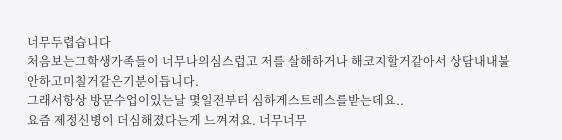너무두렵습니다
처음보는그학생가족들이 너무나의심스럽고 저를 살해하거나 해코지할거같아서 상담내내불안하고미칠거같은기분이듭니다.
그래서항상 방문수업이있는날 몇일전부터 심하게스트레스를받는데요..
요즘 제정신병이 더심해졌다는게 느껴져요. 너무너무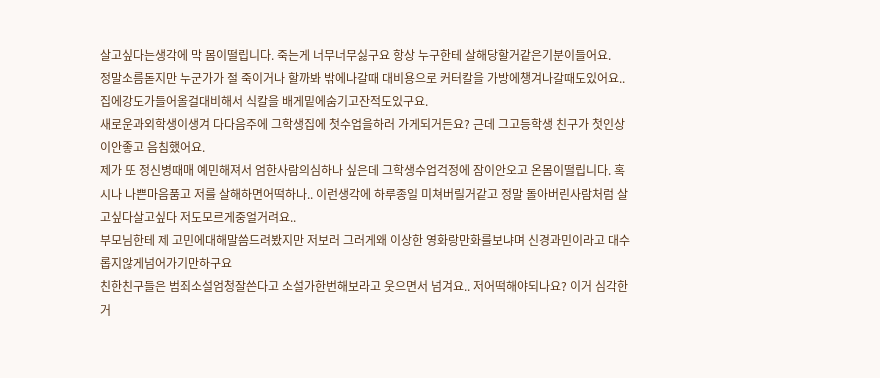살고싶다는생각에 막 몸이떨립니다. 죽는게 너무너무싫구요 항상 누구한테 살해당할거같은기분이들어요.
정말소름돋지만 누군가가 절 죽이거나 할까봐 밖에나갈때 대비용으로 커터칼을 가방에챙겨나갈때도있어요..
집에강도가들어올걸대비해서 식칼을 배게밑에숨기고잔적도있구요.
새로운과외학생이생겨 다다음주에 그학생집에 첫수업을하러 가게되거든요? 근데 그고등학생 친구가 첫인상이안좋고 음침했어요.
제가 또 정신병때매 예민해져서 엄한사람의심하나 싶은데 그학생수업걱정에 잠이안오고 온몸이떨립니다. 혹시나 나쁜마음품고 저를 살해하면어떡하나.. 이런생각에 하루종일 미쳐버릴거같고 정말 돌아버린사람처럼 살고싶다살고싶다 저도모르게중얼거려요..
부모님한테 제 고민에대해말씀드려봤지만 저보러 그러게왜 이상한 영화랑만화를보냐며 신경과민이라고 대수롭지않게넘어가기만하구요
친한친구들은 범죄소설엄청잘쓴다고 소설가한번해보라고 웃으면서 넘겨요.. 저어떡해야되나요? 이거 심각한거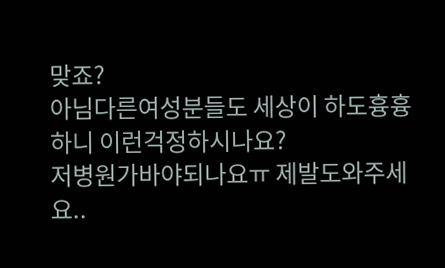맞죠?
아님다른여성분들도 세상이 하도흉흉하니 이런걱정하시나요?
저병원가바야되나요ㅠ 제발도와주세요..